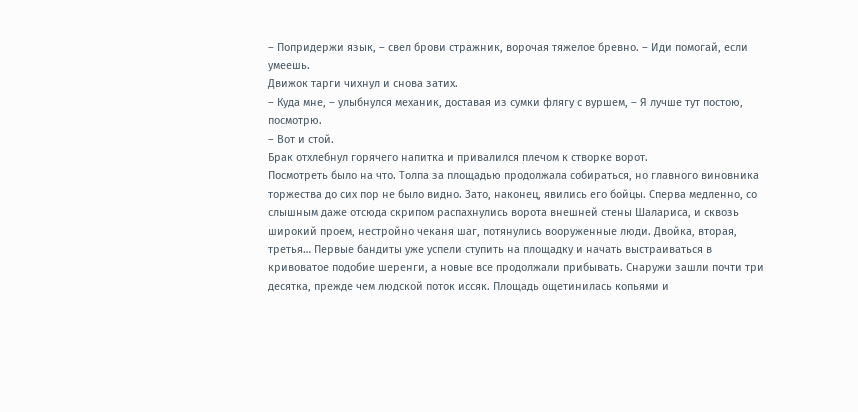– Попридержи язык, – свел брови стражник, ворочая тяжелое бревно. – Иди помогай, если умеешь.
Движок тарги чихнул и снова затих.
– Куда мне, – улыбнулся механик, доставая из сумки флягу с вуршем, – Я лучше тут постою, посмотрю.
– Вот и стой.
Брак отхлебнул горячего напитка и привалился плечом к створке ворот.
Посмотреть было на что. Толпа за площадью продолжала собираться, но главного виновника торжества до сих пор не было видно. Зато, наконец, явились его бойцы. Сперва медленно, со слышным даже отсюда скрипом распахнулись ворота внешней стены Шалариса, и сквозь широкий проем, нестройно чеканя шаг, потянулись вооруженные люди. Двойка, вторая, третья… Первые бандиты уже успели ступить на площадку и начать выстраиваться в кривоватое подобие шеренги, а новые все продолжали прибывать. Снаружи зашли почти три десятка, прежде чем людской поток иссяк. Площадь ощетинилась копьями и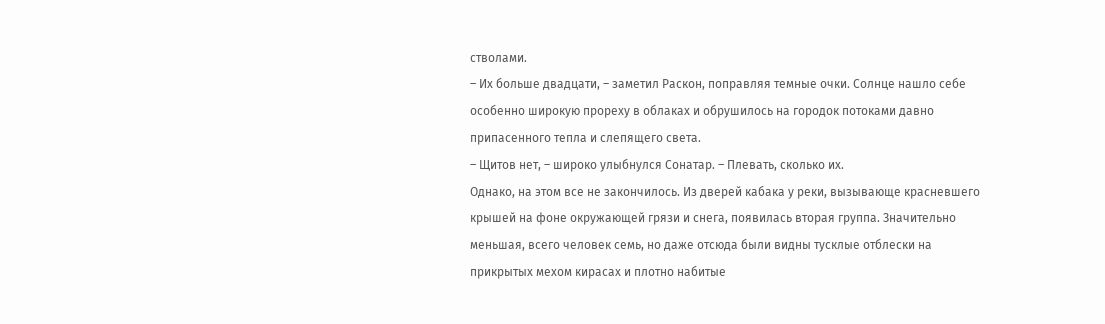стволами.
– Их больше двадцати, – заметил Раскон, поправляя темные очки. Солнце нашло себе особенно широкую прореху в облаках и обрушилось на городок потоками давно припасенного тепла и слепящего света.
– Щитов нет, – широко улыбнулся Сонатар. – Плевать, сколько их.
Однако, на этом все не закончилось. Из дверей кабака у реки, вызывающе красневшего крышей на фоне окружающей грязи и снега, появилась вторая группа. Значительно меньшая, всего человек семь, но даже отсюда были видны тусклые отблески на прикрытых мехом кирасах и плотно набитые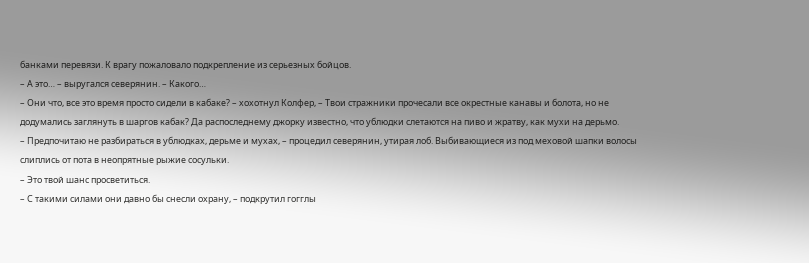банками перевязи. К врагу пожаловало подкрепление из серьезных бойцов.
– А это… – выругался северянин. – Какого…
– Они что, все это время просто сидели в кабаке? – хохотнул Колфер, – Твои стражники прочесали все окрестные канавы и болота, но не додумались заглянуть в шаргов кабак? Да распоследнему джорку известно, что ублюдки слетаются на пиво и жратву, как мухи на дерьмо.
– Предпочитаю не разбираться в ублюдках, дерьме и мухах, – процедил северянин, утирая лоб. Выбивающиеся из под меховой шапки волосы слиплись от пота в неопрятные рыжие сосульки.
– Это твой шанс просветиться.
– С такими силами они давно бы снесли охрану, – подкрутил гогглы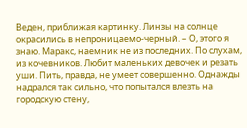Веден, приближая картинку. Линзы на солнце окрасились в непроницаемо-черный. – О, этого я знаю. Маракс, наемник не из последних. По слухам, из кочевников. Любит маленьких девочек и резать уши. Пить, правда, не умеет совершенно. Однажды надрался так сильно, что попытался влезть на городскую стену,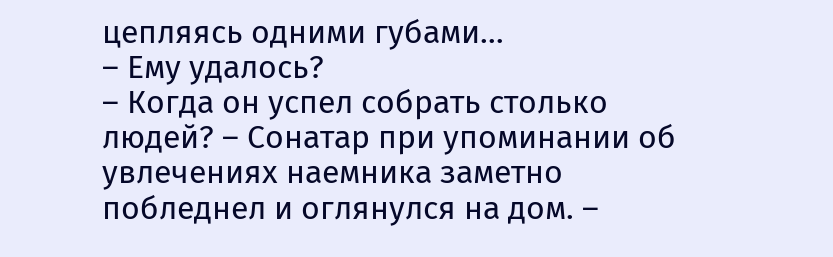цепляясь одними губами…
– Ему удалось?
– Когда он успел собрать столько людей? – Сонатар при упоминании об увлечениях наемника заметно побледнел и оглянулся на дом. –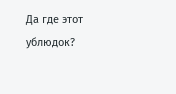Да где этот ублюдок?